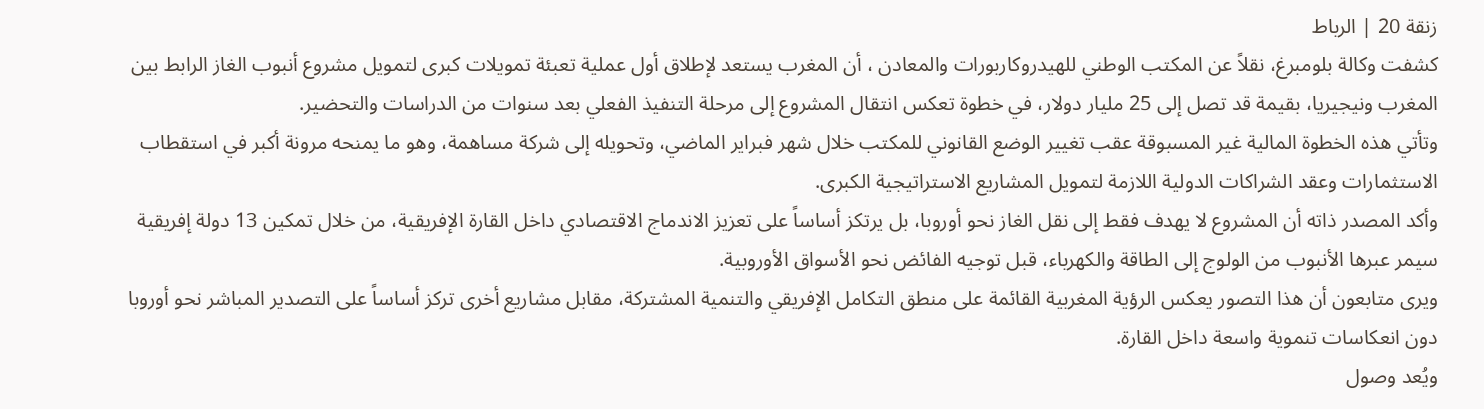زنقة 20 | الرباط
كشفت وكالة بلومبرغ، نقلاً عن المكتب الوطني للهيدروكاربورات والمعادن ، أن المغرب يستعد لإطلاق أول عملية تعبئة تمويلات كبرى لتمويل مشروع أنبوب الغاز الرابط بين المغرب ونيجيريا، بقيمة قد تصل إلى 25 مليار دولار، في خطوة تعكس انتقال المشروع إلى مرحلة التنفيذ الفعلي بعد سنوات من الدراسات والتحضير.
وتأتي هذه الخطوة المالية غير المسبوقة عقب تغيير الوضع القانوني للمكتب خلال شهر فبراير الماضي، وتحويله إلى شركة مساهمة، وهو ما يمنحه مرونة أكبر في استقطاب الاستثمارات وعقد الشراكات الدولية اللازمة لتمويل المشاريع الاستراتيجية الكبرى.
وأكد المصدر ذاته أن المشروع لا يهدف فقط إلى نقل الغاز نحو أوروبا، بل يرتكز أساساً على تعزيز الاندماج الاقتصادي داخل القارة الإفريقية، من خلال تمكين 13 دولة إفريقية سيمر عبرها الأنبوب من الولوج إلى الطاقة والكهرباء، قبل توجيه الفائض نحو الأسواق الأوروبية.
ويرى متابعون أن هذا التصور يعكس الرؤية المغربية القائمة على منطق التكامل الإفريقي والتنمية المشتركة، مقابل مشاريع أخرى تركز أساساً على التصدير المباشر نحو أوروبا دون انعكاسات تنموية واسعة داخل القارة.
ويُعد وصول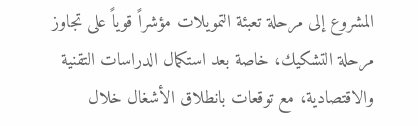المشروع إلى مرحلة تعبئة التمويلات مؤشراً قوياً على تجاوز مرحلة التشكيك، خاصة بعد استكمال الدراسات التقنية والاقتصادية، مع توقعات بانطلاق الأشغال خلال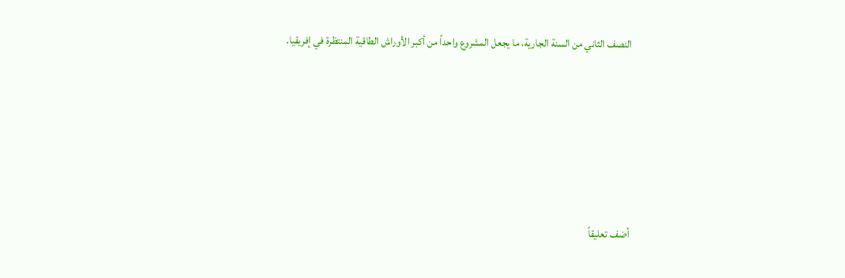النصف الثاني من السنة الجارية، ما يجعل المشروع واحداً من أكبر الأوراش الطاقية المنتظرة في إفريقيا.









أضف تعليقاً